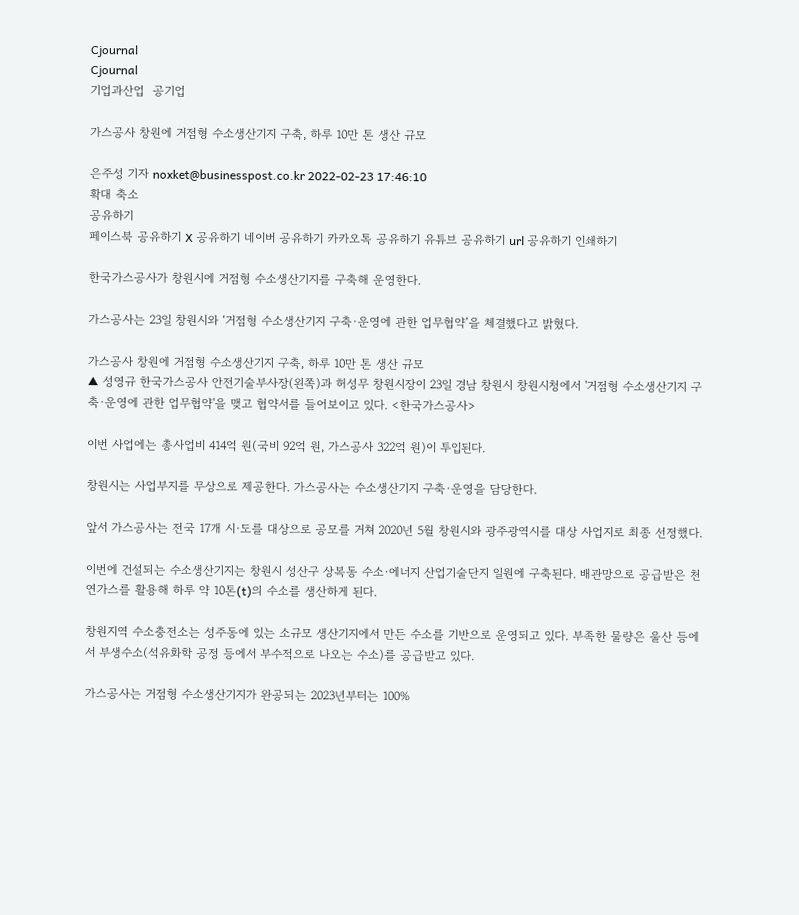Cjournal
Cjournal
기업과산업  공기업

가스공사 창원에 거점형 수소생산기지 구축, 하루 10만 톤 생산 규모

은주성 기자 noxket@businesspost.co.kr 2022-02-23 17:46:10
확대 축소
공유하기
페이스북 공유하기 X 공유하기 네이버 공유하기 카카오톡 공유하기 유튜브 공유하기 url 공유하기 인쇄하기

한국가스공사가 창원시에 거점형 수소생산기지를 구축해 운영한다.

가스공사는 23일 창원시와 ‘거점형 수소생산기지 구축·운영에 관한 업무협약’을 체결했다고 밝혔다.

가스공사 창원에 거점형 수소생산기지 구축, 하루 10만 톤 생산 규모
▲ 성영규 한국가스공사 안전기술부사장(왼쪽)과 허성무 창원시장이 23일 경남 창원시 창원시청에서 '거점형 수소생산기지 구축·운영에 관한 업무협약'을 맺고 협약서를 들어보이고 있다. <한국가스공사>

이번 사업에는 총사업비 414억 원(국비 92억 원, 가스공사 322억 원)이 투입된다.

창원시는 사업부지를 무상으로 제공한다. 가스공사는 수소생산기지 구축·운영을 담당한다.

앞서 가스공사는 전국 17개 시·도를 대상으로 공모를 거쳐 2020년 5월 창원시와 광주광역시를 대상 사업지로 최종 선정했다.

이번에 건설되는 수소생산기지는 창원시 성산구 상복동 수소·에너지 산업기술단지 일원에 구축된다. 배관망으로 공급받은 천연가스를 활용해 하루 약 10톤(t)의 수소를 생산하게 된다.

창원지역 수소충전소는 성주동에 있는 소규모 생산기지에서 만든 수소를 기반으로 운영되고 있다. 부족한 물량은 울산 등에서 부생수소(석유화학 공정 등에서 부수적으로 나오는 수소)를 공급받고 있다.

가스공사는 거점형 수소생산기지가 완공되는 2023년부터는 100%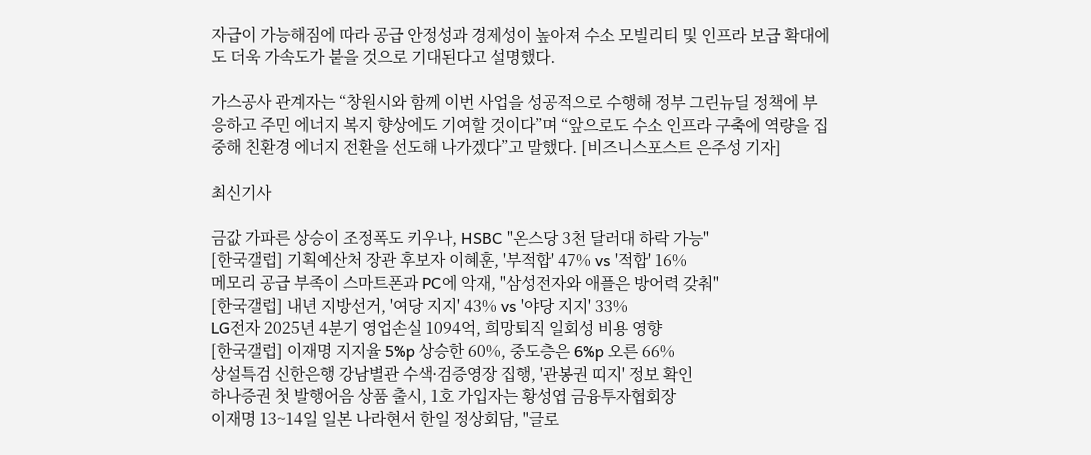자급이 가능해짐에 따라 공급 안정성과 경제성이 높아져 수소 모빌리티 및 인프라 보급 확대에도 더욱 가속도가 붙을 것으로 기대된다고 설명했다.

가스공사 관계자는 “창원시와 함께 이번 사업을 성공적으로 수행해 정부 그린뉴딜 정책에 부응하고 주민 에너지 복지 향상에도 기여할 것이다”며 “앞으로도 수소 인프라 구축에 역량을 집중해 친환경 에너지 전환을 선도해 나가겠다”고 말했다. [비즈니스포스트 은주성 기자]

최신기사

금값 가파른 상승이 조정폭도 키우나, HSBC "온스당 3천 달러대 하락 가능"
[한국갤럽] 기획예산처 장관 후보자 이혜훈, '부적합' 47% vs '적합' 16%
메모리 공급 부족이 스마트폰과 PC에 악재, "삼성전자와 애플은 방어력 갖춰"
[한국갤럽] 내년 지방선거, '여당 지지' 43% vs '야당 지지' 33%
LG전자 2025년 4분기 영업손실 1094억, 희망퇴직 일회성 비용 영향
[한국갤럽] 이재명 지지율 5%p 상승한 60%, 중도층은 6%p 오른 66%
상설특검 신한은행 강남별관 수색ᐧ검증영장 집행, '관봉권 띠지' 정보 확인
하나증권 첫 발행어음 상품 출시, 1호 가입자는 황성엽 금융투자협회장
이재명 13~14일 일본 나라현서 한일 정상회담, "글로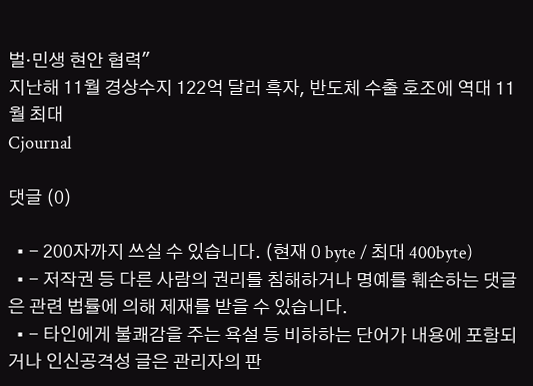벌·민생 현안 협력"
지난해 11월 경상수지 122억 달러 흑자, 반도체 수출 호조에 역대 11월 최대
Cjournal

댓글 (0)

  • - 200자까지 쓰실 수 있습니다. (현재 0 byte / 최대 400byte)
  • - 저작권 등 다른 사람의 권리를 침해하거나 명예를 훼손하는 댓글은 관련 법률에 의해 제재를 받을 수 있습니다.
  • - 타인에게 불쾌감을 주는 욕설 등 비하하는 단어가 내용에 포함되거나 인신공격성 글은 관리자의 판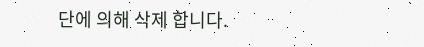단에 의해 삭제 합니다.